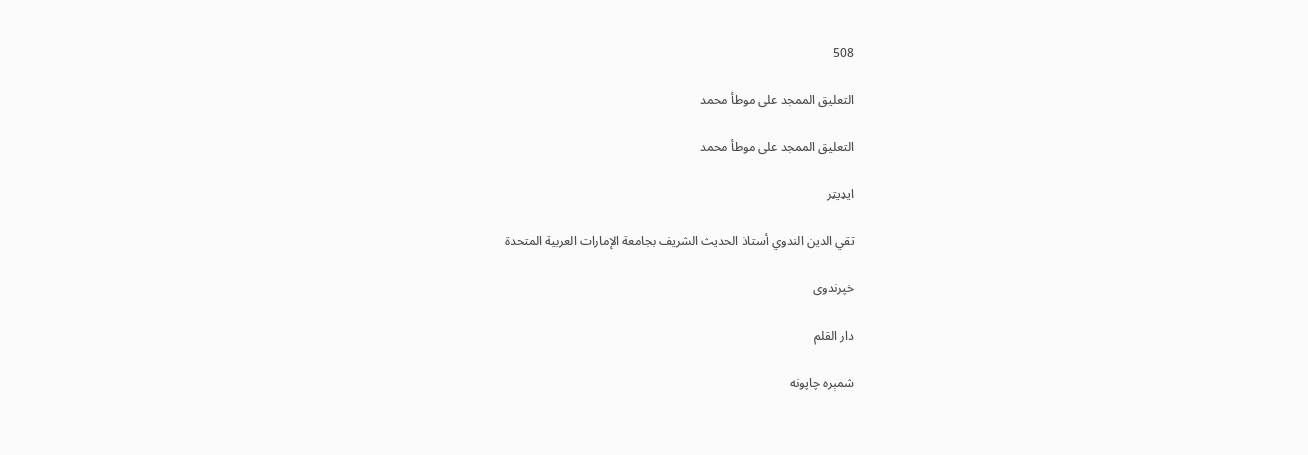508

التعليق الممجد على موطأ محمد

التعليق الممجد على موطأ محمد

ایډیټر

تقي الدين الندوي أستاذ الحديث الشريف بجامعة الإمارات العربية المتحدة

خپرندوی

دار القلم

شمېره چاپونه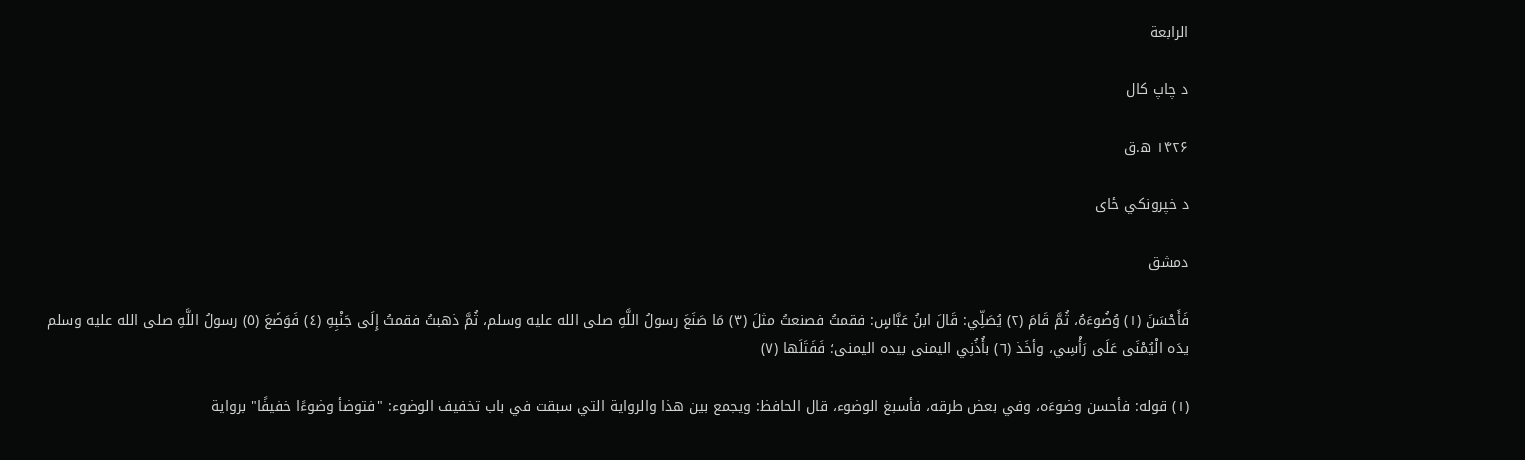الرابعة

د چاپ کال

۱۴۲۶ ه.ق

د خپرونکي ځای

دمشق

فَأَحْسَنَ (١) وُضُوءَهُ، ثُمَّ قَامَ (٢) يُصَلِّي: قَالَ ابنُ عَبَّاسٍ: فقمتُ فصنعتُ مثلَ (٣) مَا صَنَعَ رسولُ اللَّهِ صلى الله عليه وسلم، ثُمَّ ذهبتُ فقمتُ إِلَى جَنْبِهِ (٤) فَوَضَعَ (٥) رسولُ اللَّهِ صلى الله عليه وسلم يدَه الْيُمْنَى عَلَى رَأْسِي، وأخَذ (٦) بأُذُنِي اليمنى بيده اليمنى؛ فَفَتَلَها (٧)

(١) قوله: فأحسن وضوءَه، وفي بعض طرقه، فأسبغ الوضوء، قال الحافظ: ويجمع بين هذا والرواية التي سبقت في باب تخفيف الوضوء: "فتوضأ وضوءًا خفيفًا" برواية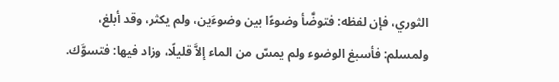الثوري، فإن لفظه: فتوضَّأ وضوءًا بين وضوءَين، ولم يكثر، وقد أبلغ، ولمسلم: فأسبغ الوضوء ولم يمسّ من الماء إلاَّ قليلًا، وزاد فيها: فتسوَّك.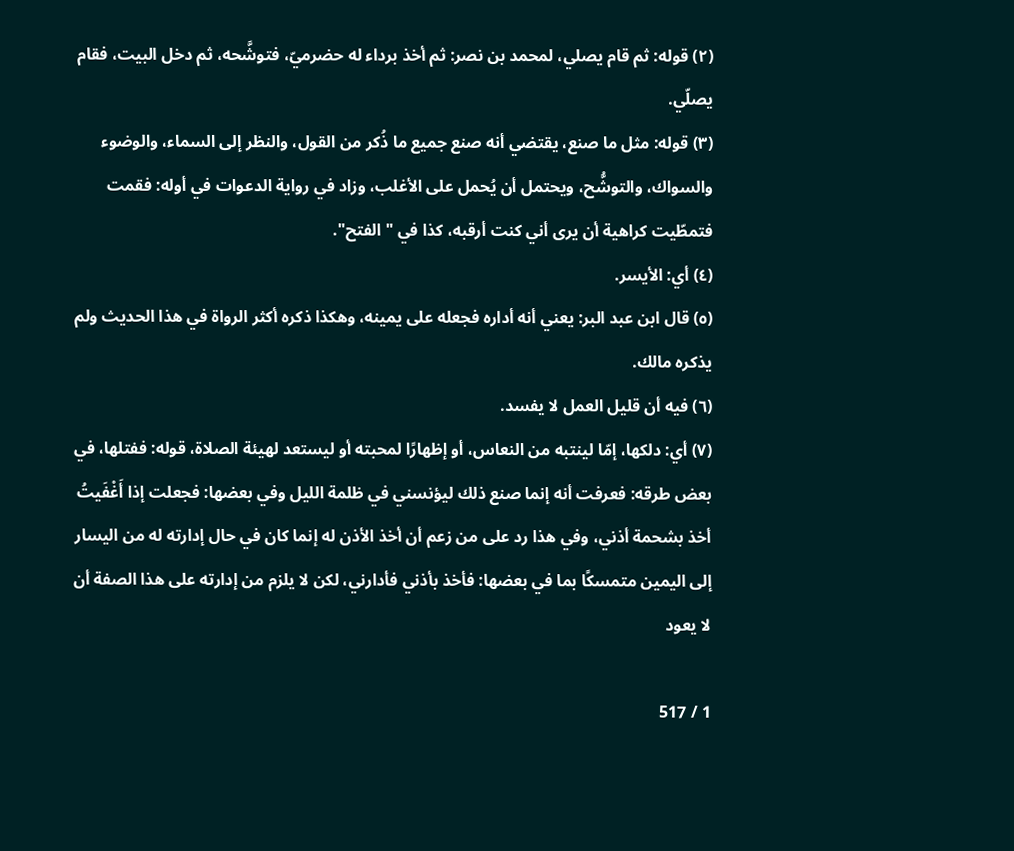(٢) قوله: ثم قام يصلي، لمحمد بن نصر: ثم أخذ برداء له حضرميّ، فتوشَّحه، ثم دخل البيت، فقام يصلّي.
(٣) قوله: مثل ما صنع، يقتضي أنه صنع جميع ما ذُكر من القول، والنظر إلى السماء، والوضوء والسواك، والتوشُّح، ويحتمل أن يُحمل على الأغلب، وزاد في رواية الدعوات في أوله: فقمت فتمطّيت كراهية أن يرى أني كنت أرقبه، كذا في "الفتح".
(٤) أي: الأيسر.
(٥) قال ابن عبد البر: يعني أنه أداره فجعله على يمينه، وهكذا ذكره أكثر الرواة في هذا الحديث ولم يذكره مالك.
(٦) فيه أن قليل العمل لا يفسد.
(٧) أي: دلكها، إمّا لينتبه من النعاس، أو إظهارًا لمحبته أو ليستعد لهيئة الصلاة، قوله: ففتلها، في بعض طرقه: فعرفت أنه إنما صنع ذلك ليؤنسني في ظلمة الليل وفي بعضها: فجعلت إذا أَغْفَيتُ أخذ بشحمة أذني، وفي هذا رد على من زعم أن أخذ الأذن له إنما كان في حال إدارته له من اليسار إلى اليمين متمسكًا بما في بعضها: فأخذ بأذني فأدارني، لكن لا يلزم من إدارته على هذا الصفة أن لا يعود

1 / 517